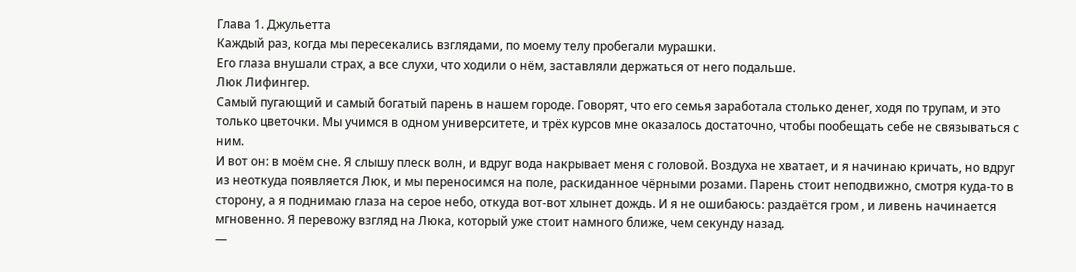Глава 1. Джульетта
Каждый раз, когда мы пересекались взглядами, по моему телу пробегали мурашки.
Его глаза внушали страх, а все слухи, что ходили о нём, заставляли держаться от него подальше.
Люк Лифингер.
Самый пугающий и самый богатый парень в нашем городе. Говорят, что его семья заработала столько денег, ходя по трупам, и это только цветочки. Мы учимся в одном университете, и трёх курсов мне оказалось достаточно, чтобы пообещать себе не связываться с ним.
И вот он: в моём сне. Я слышу плеск волн, и вдруг вода накрывает меня с головой. Воздуха не хватает, и я начинаю кричать, но вдруг из неоткуда появляется Люк, и мы переносимся на поле, раскиданное чёрными розами. Парень стоит неподвижно, смотря куда-то в сторону, а я поднимаю глаза на серое небо, откуда вот-вот хлынет дождь. И я не ошибаюсь: раздаётся гром , и ливень начинается мгновенно. Я перевожу взгляд на Люка, который уже стоит намного ближе, чем секунду назад.
—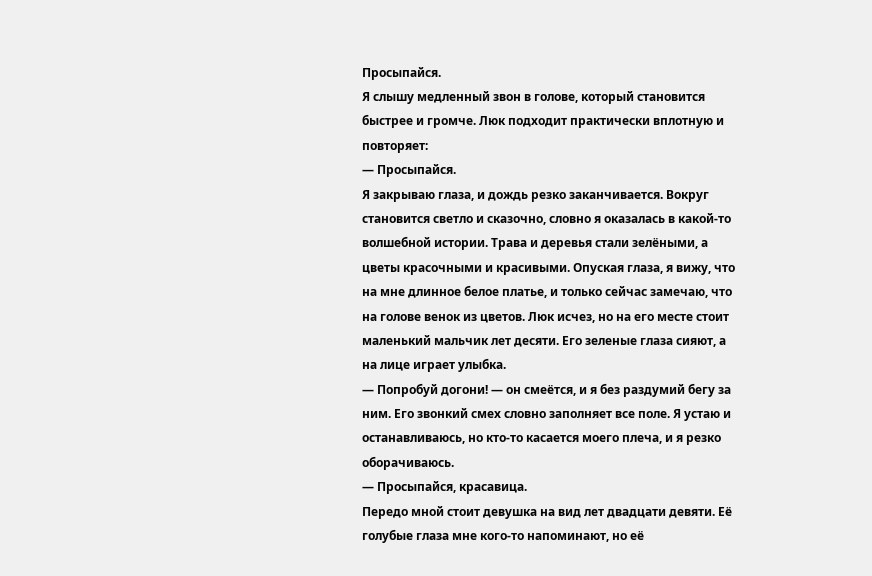Просыпайся.
Я слышу медленный звон в голове, который становится быстрее и громче. Люк подходит практически вплотную и повторяет:
— Просыпайся.
Я закрываю глаза, и дождь резко заканчивается. Вокруг становится светло и сказочно, словно я оказалась в какой-то волшебной истории. Трава и деревья стали зелёными, а цветы красочными и красивыми. Опуская глаза, я вижу, что на мне длинное белое платье, и только сейчас замечаю, что на голове венок из цветов. Люк исчез, но на его месте стоит маленький мальчик лет десяти. Его зеленые глаза сияют, а на лице играет улыбка.
— Попробуй догони! — он смеётся, и я без раздумий бегу за ним. Его звонкий смех словно заполняет все поле. Я устаю и останавливаюсь, но кто-то касается моего плеча, и я резко оборачиваюсь.
— Просыпайся, красавица.
Передо мной стоит девушка на вид лет двадцати девяти. Её голубые глаза мне кого-то напоминают, но её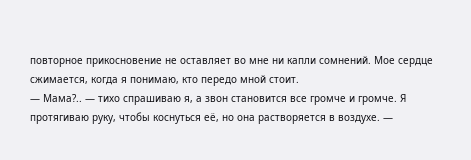повторное прикосновение не оставляет во мне ни капли сомнений. Мое сердце сжимается, когда я понимаю, кто передо мной стоит.
— Мама?.. — тихо спрашиваю я, а звон становится все громче и громче. Я протягиваю руку, чтобы коснуться её, но она растворяется в воздухе. —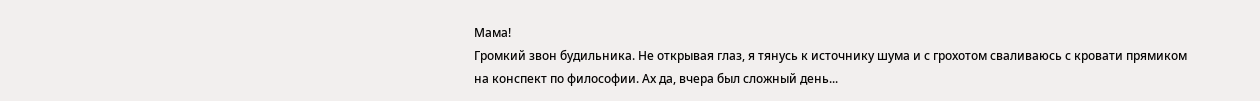Мама!
Громкий звон будильника. Не открывая глаз, я тянусь к источнику шума и с грохотом сваливаюсь с кровати прямиком на конспект по философии. Ах да, вчера был сложный день...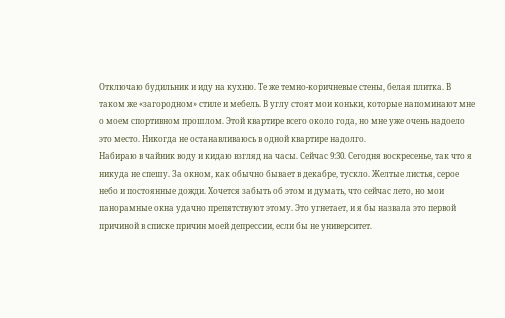Отключаю будильник и иду на кухню. Те же темно-коричневые стены, белая плитка. В таком же «загородном» стиле и мебель. В углу стоят мои коньки, которые напоминают мне о моем спортивном прошлом. Этой квартире всего около года, но мне уже очень надоело это место. Никогда не останавливаюсь в одной квартире надолго.
Набираю в чайник воду и кидаю взгляд на часы. Сейчас 9:30. Сегодня воскресенье, так что я никуда не спешу. За окном, как обычно бывает в декабре, тускло. Желтые листья, серое небо и постоянные дожди. Хочется забыть об этом и думать, что сейчас лето, но мои панорамные окна удачно препятствуют этому. Это угнетает, и я бы назвала это первой причиной в списке причин моей депрессии, если бы не университет.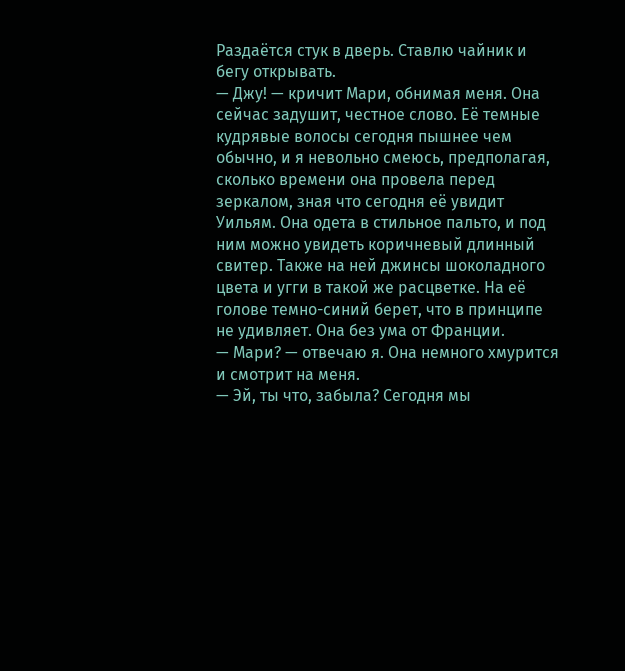Раздаётся стук в дверь. Ставлю чайник и бегу открывать.
— Джу! — кричит Мари, обнимая меня. Она сейчас задушит, честное слово. Её темные кудрявые волосы сегодня пышнее чем обычно, и я невольно смеюсь, предполагая, сколько времени она провела перед зеркалом, зная что сегодня её увидит Уильям. Она одета в стильное пальто, и под ним можно увидеть коричневый длинный свитер. Также на ней джинсы шоколадного цвета и угги в такой же расцветке. На её голове темно-синий берет, что в принципе не удивляет. Она без ума от Франции.
— Мари? — отвечаю я. Она немного хмурится и смотрит на меня.
— Эй, ты что, забыла? Сегодня мы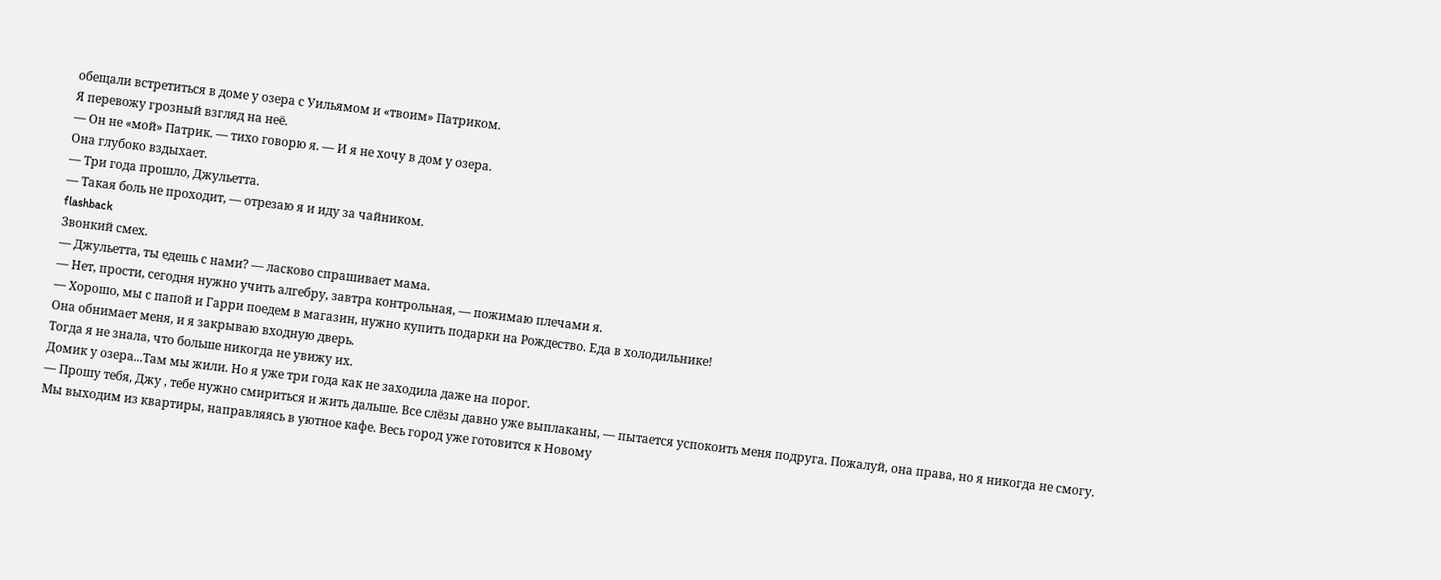обещали встретиться в доме у озера с Уильямом и «твоим» Патриком.
Я перевожу грозный взгляд на неё.
— Он не «мой» Патрик. — тихо говорю я. — И я не хочу в дом у озера.
Она глубоко вздыхает.
— Три года прошло, Джульетта.
— Такая боль не проходит, — отрезаю я и иду за чайником.
flashback
Звонкий смех.
— Джульетта, ты едешь с нами? — ласково спрашивает мама.
— Нет, прости, сегодня нужно учить алгебру, завтра контрольная, — пожимаю плечами я.
— Хорошо, мы с папой и Гарри поедем в магазин, нужно купить подарки на Рождество. Еда в холодильнике!
Она обнимает меня, и я закрываю входную дверь.
Тогда я не знала, что больше никогда не увижу их.
Домик у озера...Там мы жили. Но я уже три года как не заходила даже на порог.
— Прошу тебя, Джу , тебе нужно смириться и жить дальше. Все слёзы давно уже выплаканы, — пытается успокоить меня подруга. Пожалуй, она права, но я никогда не смогу.
Мы выходим из квартиры, направляясь в уютное кафе. Весь город уже готовится к Новому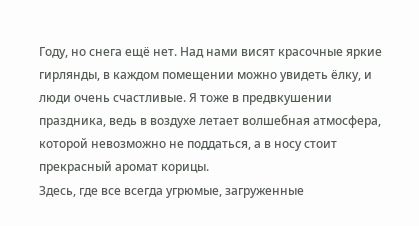Году, но снега ещё нет. Над нами висят красочные яркие гирлянды, в каждом помещении можно увидеть ёлку, и люди очень счастливые. Я тоже в предвкушении праздника, ведь в воздухе летает волшебная атмосфера, которой невозможно не поддаться, а в носу стоит прекрасный аромат корицы.
Здесь, где все всегда угрюмые, загруженные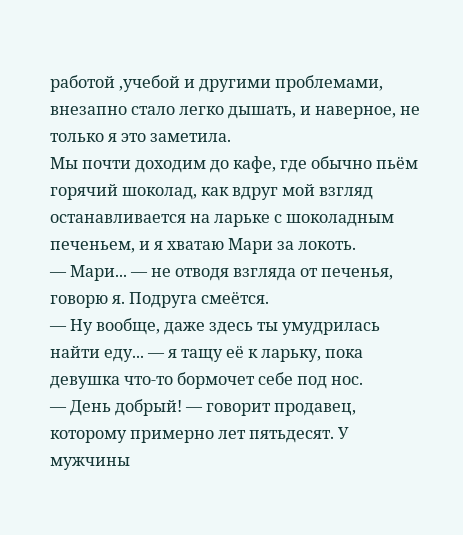работой ,учебой и другими проблемами, внезапно стало легко дышать, и наверное, не только я это заметила.
Мы почти доходим до кафе, где обычно пьём горячий шоколад, как вдруг мой взгляд останавливается на ларьке с шоколадным печеньем, и я хватаю Мари за локоть.
— Мари... — не отводя взгляда от печенья, говорю я. Подруга смеётся.
— Ну вообще, даже здесь ты умудрилась найти еду... — я тащу её к ларьку, пока девушка что-то бормочет себе под нос.
— День добрый! — говорит продавец, которому примерно лет пятьдесят. У мужчины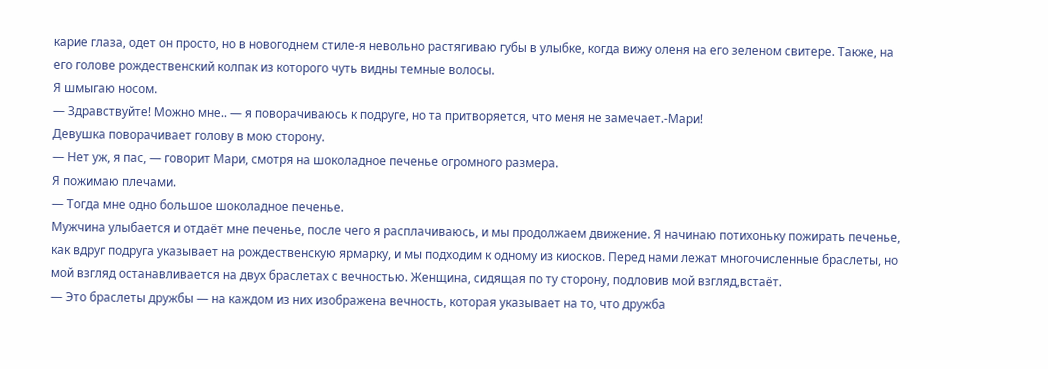карие глаза, одет он просто, но в новогоднем стиле-я невольно растягиваю губы в улыбке, когда вижу оленя на его зеленом свитере. Также, на его голове рождественский колпак из которого чуть видны темные волосы.
Я шмыгаю носом.
— Здравствуйте! Можно мне.. — я поворачиваюсь к подруге, но та притворяется, что меня не замечает.-Мари!
Девушка поворачивает голову в мою сторону.
— Нет уж, я пас, — говорит Мари, смотря на шоколадное печенье огромного размера.
Я пожимаю плечами.
— Тогда мне одно большое шоколадное печенье.
Мужчина улыбается и отдаёт мне печенье, после чего я расплачиваюсь, и мы продолжаем движение. Я начинаю потихоньку пожирать печенье, как вдруг подруга указывает на рождественскую ярмарку, и мы подходим к одному из киосков. Перед нами лежат многочисленные браслеты, но мой взгляд останавливается на двух браслетах с вечностью. Женщина, сидящая по ту сторону, подловив мой взгляд,встаёт.
— Это браслеты дружбы — на каждом из них изображена вечность, которая указывает на то, что дружба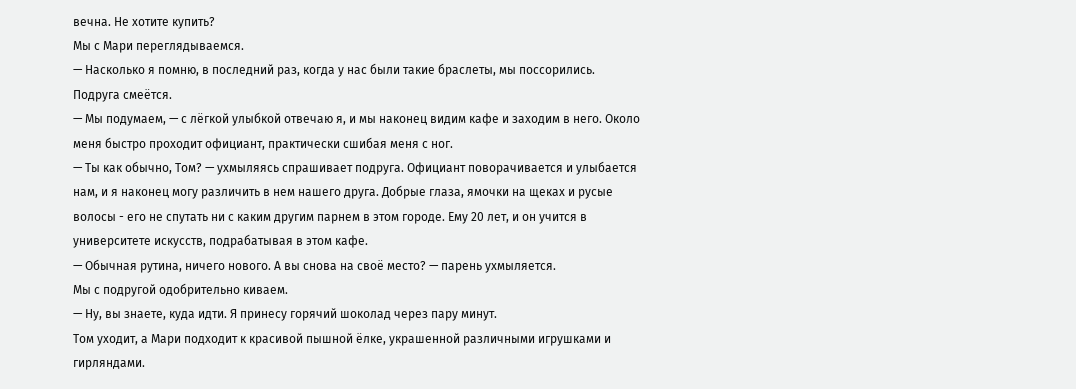вечна. Не хотите купить?
Мы с Мари переглядываемся.
— Насколько я помню, в последний раз, когда у нас были такие браслеты, мы поссорились.
Подруга смеётся.
— Мы подумаем, — с лёгкой улыбкой отвечаю я, и мы наконец видим кафе и заходим в него. Около меня быстро проходит официант, практически сшибая меня с ног.
— Ты как обычно, Том? — ухмыляясь спрашивает подруга. Официант поворачивается и улыбается нам, и я наконец могу различить в нем нашего друга. Добрые глаза, ямочки на щеках и русые волосы - его не спутать ни с каким другим парнем в этом городе. Ему 20 лет, и он учится в университете искусств, подрабатывая в этом кафе.
— Обычная рутина, ничего нового. А вы снова на своё место? — парень ухмыляется.
Мы с подругой одобрительно киваем.
— Ну, вы знаете, куда идти. Я принесу горячий шоколад через пару минут.
Том уходит, а Мари подходит к красивой пышной ёлке, украшенной различными игрушками и гирляндами.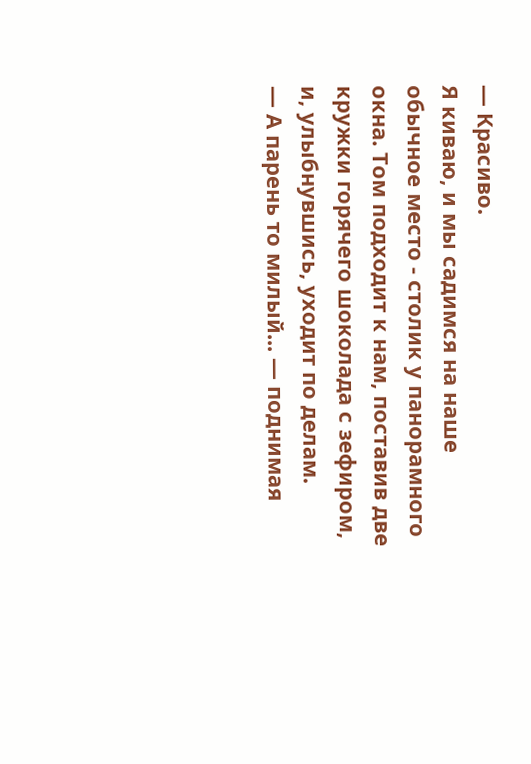— Красиво.
Я киваю, и мы садимся на наше обычное место - столик у панорамного окна. Том подходит к нам, поставив две кружки горячего шоколада с зефиром, и, улыбнувшись, уходит по делам.
— А парень то милый... — поднимая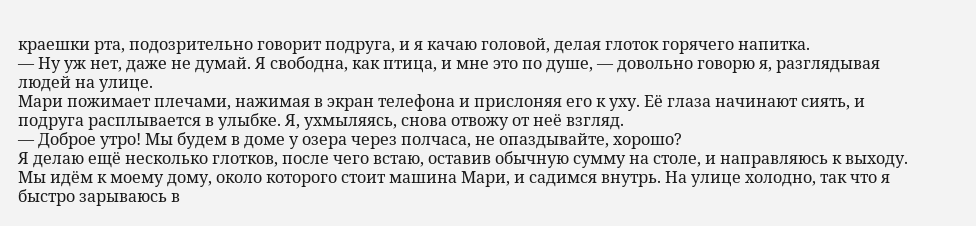краешки рта, подозрительно говорит подруга, и я качаю головой, делая глоток горячего напитка.
— Ну уж нет, даже не думай. Я свободна, как птица, и мне это по душе, — довольно говорю я, разглядывая людей на улице.
Мари пожимает плечами, нажимая в экран телефона и прислоняя его к уху. Её глаза начинают сиять, и подруга расплывается в улыбке. Я, ухмыляясь, снова отвожу от неё взгляд.
— Доброе утро! Мы будем в доме у озера через полчаса, не опаздывайте, хорошо?
Я делаю ещё несколько глотков, после чего встаю, оставив обычную сумму на столе, и направляюсь к выходу. Мы идём к моему дому, около которого стоит машина Мари, и садимся внутрь. На улице холодно, так что я быстро зарываюсь в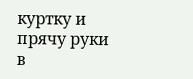куртку и прячу руки в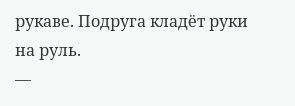рукаве. Подруга кладёт руки на руль.
—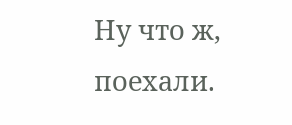Ну что ж, поехали.